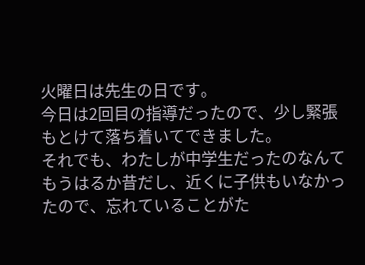火曜日は先生の日です。
今日は2回目の指導だったので、少し緊張もとけて落ち着いてできました。
それでも、わたしが中学生だったのなんてもうはるか昔だし、近くに子供もいなかったので、忘れていることがた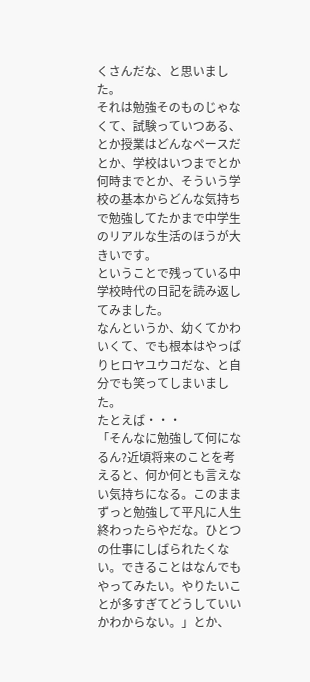くさんだな、と思いました。
それは勉強そのものじゃなくて、試験っていつある、とか授業はどんなペースだとか、学校はいつまでとか何時までとか、そういう学校の基本からどんな気持ちで勉強してたかまで中学生のリアルな生活のほうが大きいです。
ということで残っている中学校時代の日記を読み返してみました。
なんというか、幼くてかわいくて、でも根本はやっぱりヒロヤユウコだな、と自分でも笑ってしまいました。
たとえば・・・
「そんなに勉強して何になるん?近頃将来のことを考えると、何か何とも言えない気持ちになる。このままずっと勉強して平凡に人生終わったらやだな。ひとつの仕事にしばられたくない。できることはなんでもやってみたい。やりたいことが多すぎてどうしていいかわからない。」とか、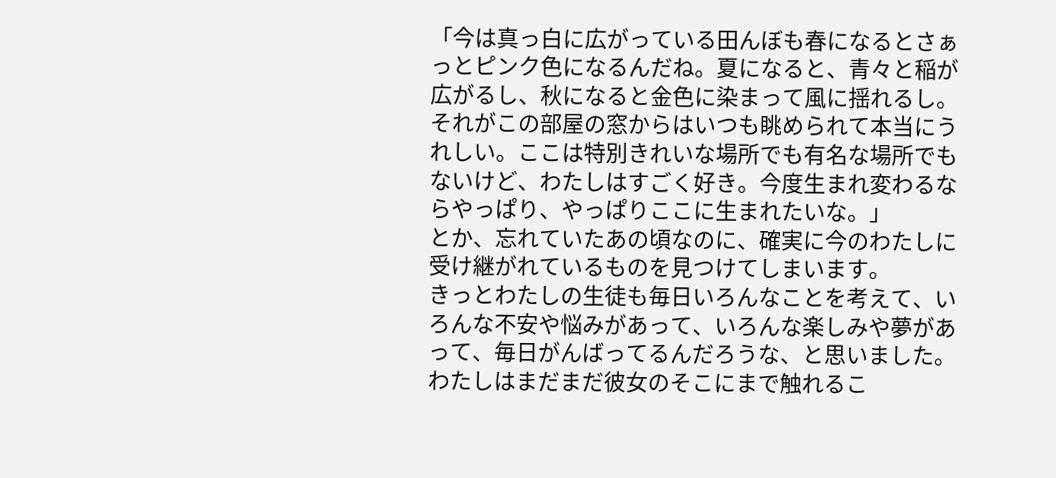「今は真っ白に広がっている田んぼも春になるとさぁっとピンク色になるんだね。夏になると、青々と稲が広がるし、秋になると金色に染まって風に揺れるし。それがこの部屋の窓からはいつも眺められて本当にうれしい。ここは特別きれいな場所でも有名な場所でもないけど、わたしはすごく好き。今度生まれ変わるならやっぱり、やっぱりここに生まれたいな。」
とか、忘れていたあの頃なのに、確実に今のわたしに受け継がれているものを見つけてしまいます。
きっとわたしの生徒も毎日いろんなことを考えて、いろんな不安や悩みがあって、いろんな楽しみや夢があって、毎日がんばってるんだろうな、と思いました。
わたしはまだまだ彼女のそこにまで触れるこ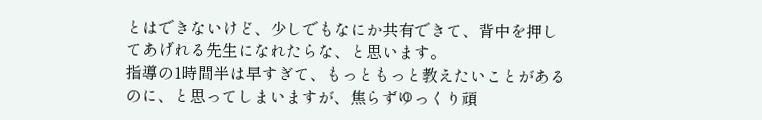とはできないけど、少しでもなにか共有できて、背中を押してあげれる先生になれたらな、と思います。
指導の1時間半は早すぎて、もっともっと教えたいことがあるのに、と思ってしまいますが、焦らずゆっくり頑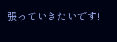張っていきたいです!